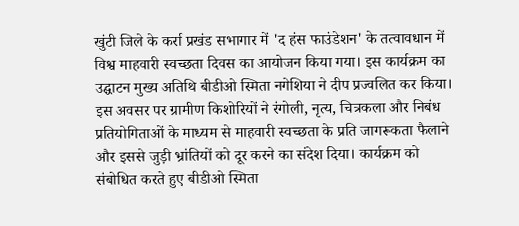खुंटी जिले के कर्रा प्रखंड सभागार में 'द हंस फाउंडेशन' के तत्वावधान में विश्व माहवारी स्वच्छता दिवस का आयोजन किया गया। इस कार्यक्रम का उद्घाटन मुख्य अतिथि बीडीओ स्मिता नगेशिया ने दीप प्रज्वलित कर किया। इस अवसर पर ग्रामीण किशोरियों ने रंगोली, नृत्य, चित्रकला और निबंध प्रतियोगिताओं के माध्यम से माहवारी स्वच्छता के प्रति जागरूकता फैलाने और इससे जुड़ी भ्रांतियों को दूर करने का संदेश दिया। कार्यक्रम को संबोधित करते हुए बीडीओ स्मिता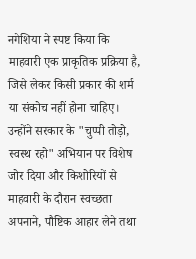नगेशिया ने स्पष्ट किया कि माहवारी एक प्राकृतिक प्रक्रिया है, जिसे लेकर किसी प्रकार की शर्म या संकोच नहीं होना चाहिए। उन्होंने सरकार के "चुप्पी तोड़ो, स्वस्थ रहो" अभियान पर विशेष जोर दिया और किशोरियों से माहवारी के दौरान स्वच्छता अपनाने, पौष्टिक आहार लेने तथा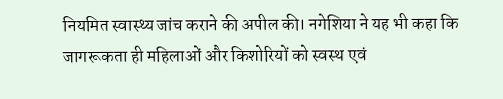नियमित स्वास्थ्य जांच कराने की अपील की। नगेशिया ने यह भी कहा कि जागरूकता ही महिलाओं और किशोरियों को स्वस्थ एवं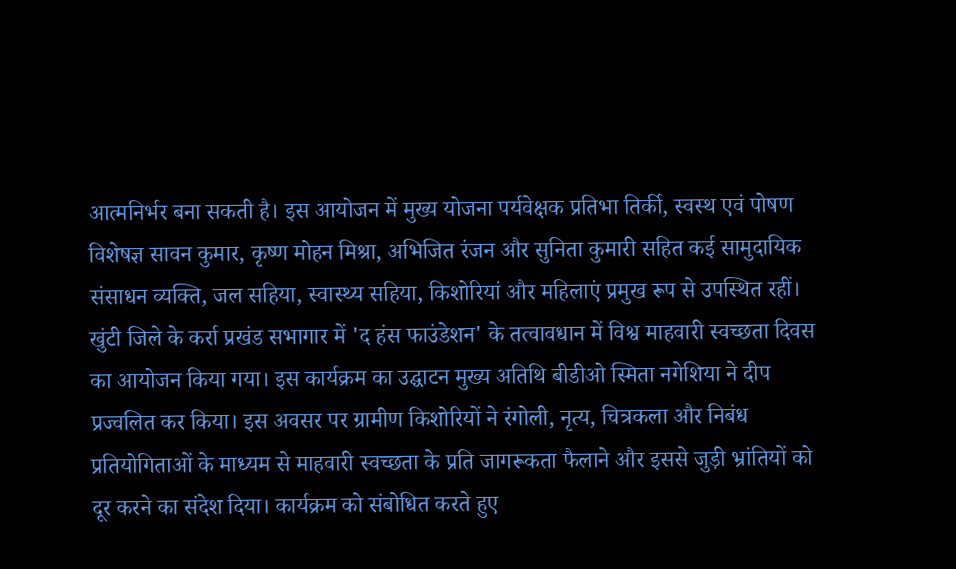आत्मनिर्भर बना सकती है। इस आयोजन में मुख्य योजना पर्यवेक्षक प्रतिभा तिर्की, स्वस्थ एवं पोषण विशेषज्ञ सावन कुमार, कृष्ण मोहन मिश्रा, अभिजित रंजन और सुनिता कुमारी सहित कई सामुदायिक संसाधन व्यक्ति, जल सहिया, स्वास्थ्य सहिया, किशोरियां और महिलाएं प्रमुख रूप से उपस्थित रहीं।
खुंटी जिले के कर्रा प्रखंड सभागार में 'द हंस फाउंडेशन' के तत्वावधान में विश्व माहवारी स्वच्छता दिवस का आयोजन किया गया। इस कार्यक्रम का उद्घाटन मुख्य अतिथि बीडीओ स्मिता नगेशिया ने दीप प्रज्वलित कर किया। इस अवसर पर ग्रामीण किशोरियों ने रंगोली, नृत्य, चित्रकला और निबंध प्रतियोगिताओं के माध्यम से माहवारी स्वच्छता के प्रति जागरूकता फैलाने और इससे जुड़ी भ्रांतियों को दूर करने का संदेश दिया। कार्यक्रम को संबोधित करते हुए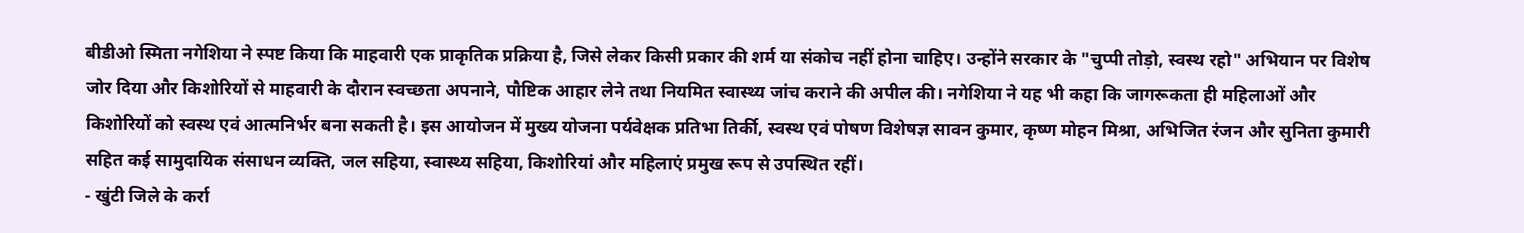बीडीओ स्मिता नगेशिया ने स्पष्ट किया कि माहवारी एक प्राकृतिक प्रक्रिया है, जिसे लेकर किसी प्रकार की शर्म या संकोच नहीं होना चाहिए। उन्होंने सरकार के "चुप्पी तोड़ो, स्वस्थ रहो" अभियान पर विशेष जोर दिया और किशोरियों से माहवारी के दौरान स्वच्छता अपनाने, पौष्टिक आहार लेने तथा नियमित स्वास्थ्य जांच कराने की अपील की। नगेशिया ने यह भी कहा कि जागरूकता ही महिलाओं और किशोरियों को स्वस्थ एवं आत्मनिर्भर बना सकती है। इस आयोजन में मुख्य योजना पर्यवेक्षक प्रतिभा तिर्की, स्वस्थ एवं पोषण विशेषज्ञ सावन कुमार, कृष्ण मोहन मिश्रा, अभिजित रंजन और सुनिता कुमारी सहित कई सामुदायिक संसाधन व्यक्ति, जल सहिया, स्वास्थ्य सहिया, किशोरियां और महिलाएं प्रमुख रूप से उपस्थित रहीं।
- खुंटी जिले के कर्रा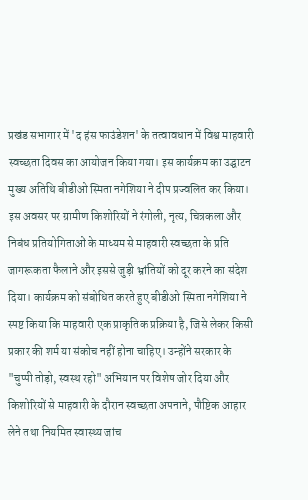प्रखंड सभागार में 'द हंस फाउंडेशन' के तत्वावधान में विश्व माहवारी स्वच्छता दिवस का आयोजन किया गया। इस कार्यक्रम का उद्घाटन मुख्य अतिथि बीडीओ स्मिता नगेशिया ने दीप प्रज्वलित कर किया। इस अवसर पर ग्रामीण किशोरियों ने रंगोली, नृत्य, चित्रकला और निबंध प्रतियोगिताओं के माध्यम से माहवारी स्वच्छता के प्रति जागरूकता फैलाने और इससे जुड़ी भ्रांतियों को दूर करने का संदेश दिया। कार्यक्रम को संबोधित करते हुए बीडीओ स्मिता नगेशिया ने स्पष्ट किया कि माहवारी एक प्राकृतिक प्रक्रिया है, जिसे लेकर किसी प्रकार की शर्म या संकोच नहीं होना चाहिए। उन्होंने सरकार के "चुप्पी तोड़ो, स्वस्थ रहो" अभियान पर विशेष जोर दिया और किशोरियों से माहवारी के दौरान स्वच्छता अपनाने, पौष्टिक आहार लेने तथा नियमित स्वास्थ्य जांच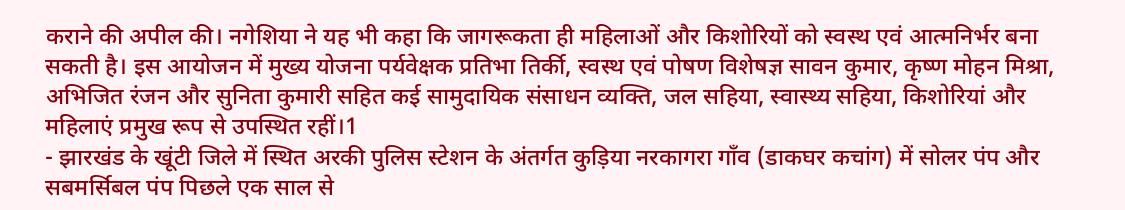कराने की अपील की। नगेशिया ने यह भी कहा कि जागरूकता ही महिलाओं और किशोरियों को स्वस्थ एवं आत्मनिर्भर बना सकती है। इस आयोजन में मुख्य योजना पर्यवेक्षक प्रतिभा तिर्की, स्वस्थ एवं पोषण विशेषज्ञ सावन कुमार, कृष्ण मोहन मिश्रा, अभिजित रंजन और सुनिता कुमारी सहित कई सामुदायिक संसाधन व्यक्ति, जल सहिया, स्वास्थ्य सहिया, किशोरियां और महिलाएं प्रमुख रूप से उपस्थित रहीं।1
- झारखंड के खूंटी जिले में स्थित अरकी पुलिस स्टेशन के अंतर्गत कुड़िया नरकागरा गाँव (डाकघर कचांग) में सोलर पंप और सबमर्सिबल पंप पिछले एक साल से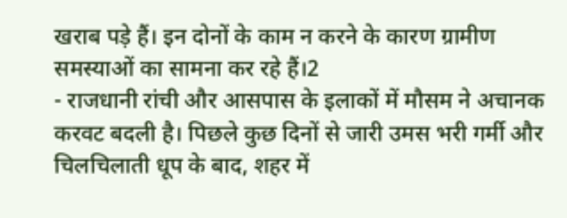खराब पड़े हैं। इन दोनों के काम न करने के कारण ग्रामीण समस्याओं का सामना कर रहे हैं।2
- राजधानी रांची और आसपास के इलाकों में मौसम ने अचानक करवट बदली है। पिछले कुछ दिनों से जारी उमस भरी गर्मी और चिलचिलाती धूप के बाद, शहर में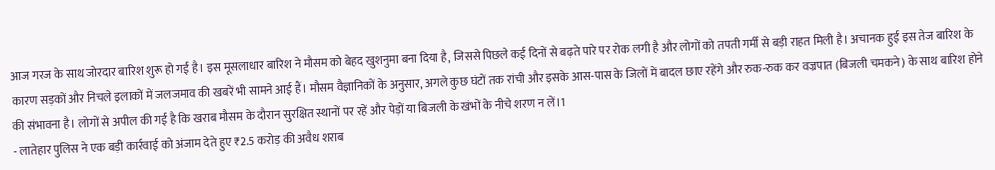आज गरज के साथ जोरदार बारिश शुरू हो गई है। इस मूसलाधार बारिश ने मौसम को बेहद खुशनुमा बना दिया है, जिससे पिछले कई दिनों से बढ़ते पारे पर रोक लगी है और लोगों को तपती गर्मी से बड़ी राहत मिली है। अचानक हुई इस तेज बारिश के कारण सड़कों और निचले इलाकों में जलजमाव की खबरें भी सामने आई हैं। मौसम वैज्ञानिकों के अनुसार, अगले कुछ घंटों तक रांची और इसके आस-पास के जिलों में बादल छाए रहेंगे और रुक-रुक कर वज्रपात (बिजली चमकने) के साथ बारिश होने की संभावना है। लोगों से अपील की गई है कि खराब मौसम के दौरान सुरक्षित स्थानों पर रहें और पेड़ों या बिजली के खंभों के नीचे शरण न लें।1
- लातेहार पुलिस ने एक बड़ी कार्रवाई को अंजाम देते हुए ₹2.5 करोड़ की अवैध शराब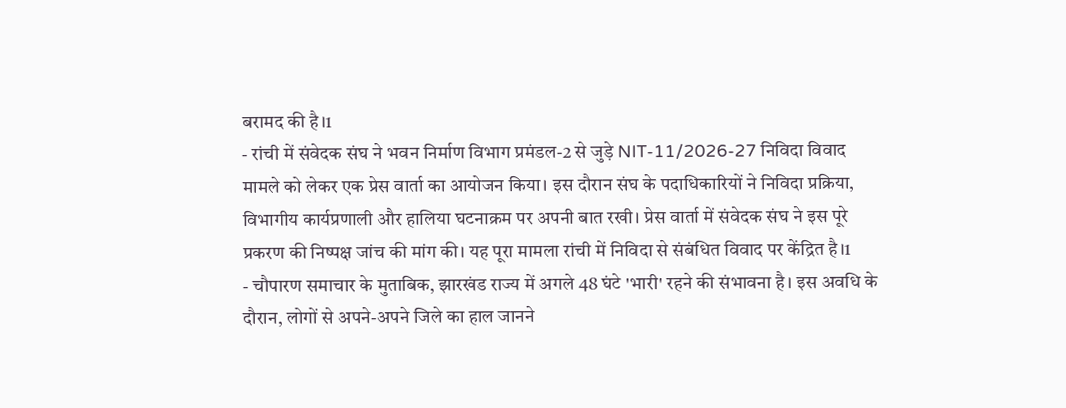बरामद की है।1
- रांची में संवेदक संघ ने भवन निर्माण विभाग प्रमंडल-2 से जुड़े NIT-11/2026-27 निविदा विवाद मामले को लेकर एक प्रेस वार्ता का आयोजन किया। इस दौरान संघ के पदाधिकारियों ने निविदा प्रक्रिया, विभागीय कार्यप्रणाली और हालिया घटनाक्रम पर अपनी बात रखी। प्रेस वार्ता में संवेदक संघ ने इस पूरे प्रकरण की निष्पक्ष जांच की मांग की। यह पूरा मामला रांची में निविदा से संबंधित विवाद पर केंद्रित है।1
- चौपारण समाचार के मुताबिक, झारखंड राज्य में अगले 48 घंटे 'भारी' रहने की संभावना है। इस अवधि के दौरान, लोगों से अपने-अपने जिले का हाल जानने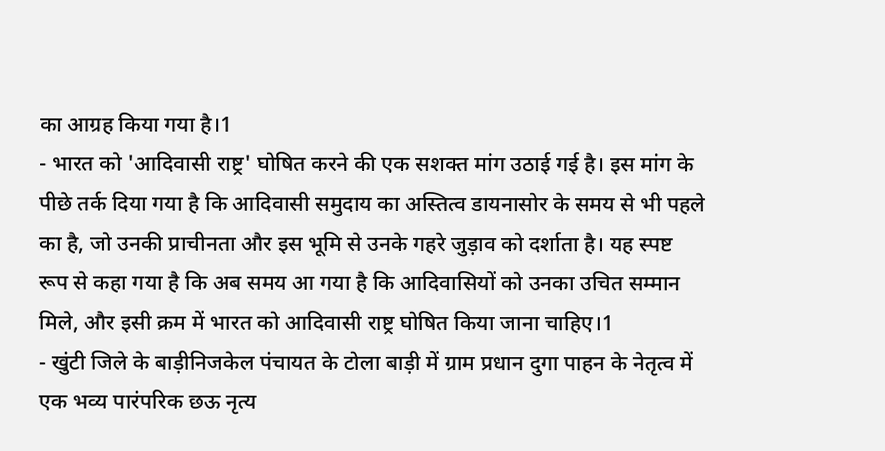का आग्रह किया गया है।1
- भारत को 'आदिवासी राष्ट्र' घोषित करने की एक सशक्त मांग उठाई गई है। इस मांग के पीछे तर्क दिया गया है कि आदिवासी समुदाय का अस्तित्व डायनासोर के समय से भी पहले का है, जो उनकी प्राचीनता और इस भूमि से उनके गहरे जुड़ाव को दर्शाता है। यह स्पष्ट रूप से कहा गया है कि अब समय आ गया है कि आदिवासियों को उनका उचित सम्मान मिले, और इसी क्रम में भारत को आदिवासी राष्ट्र घोषित किया जाना चाहिए।1
- खुंटी जिले के बाड़ीनिजकेल पंचायत के टोला बाड़ी में ग्राम प्रधान दुगा पाहन के नेतृत्व में एक भव्य पारंपरिक छऊ नृत्य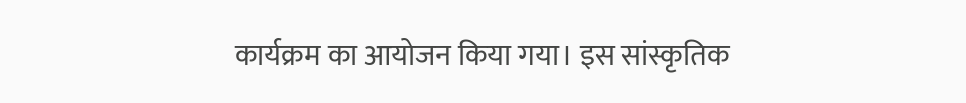कार्यक्रम का आयोजन किया गया। इस सांस्कृतिक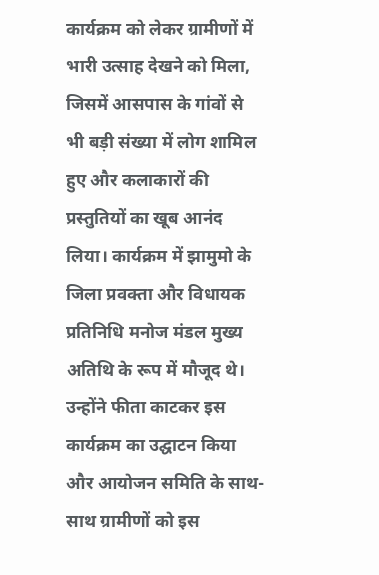कार्यक्रम को लेकर ग्रामीणों में भारी उत्साह देखने को मिला, जिसमें आसपास के गांवों से भी बड़ी संख्या में लोग शामिल हुए और कलाकारों की प्रस्तुतियों का खूब आनंद लिया। कार्यक्रम में झामुमो के जिला प्रवक्ता और विधायक प्रतिनिधि मनोज मंडल मुख्य अतिथि के रूप में मौजूद थे। उन्होंने फीता काटकर इस कार्यक्रम का उद्घाटन किया और आयोजन समिति के साथ-साथ ग्रामीणों को इस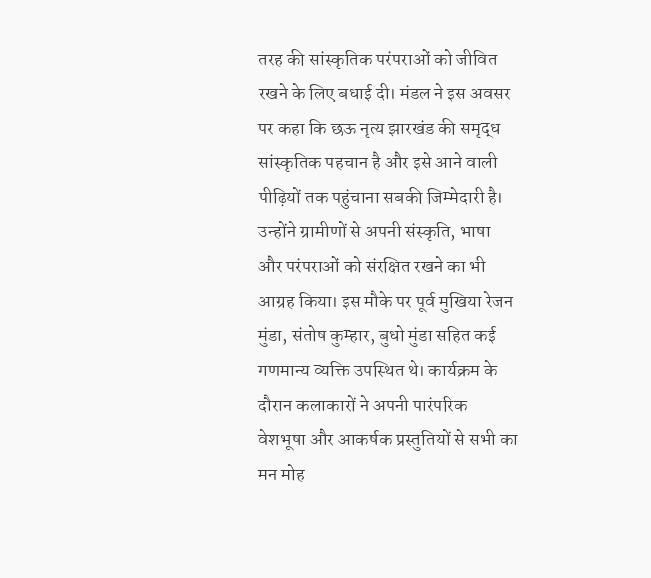तरह की सांस्कृतिक परंपराओं को जीवित रखने के लिए बधाई दी। मंडल ने इस अवसर पर कहा कि छऊ नृत्य झारखंड की समृद्ध सांस्कृतिक पहचान है और इसे आने वाली पीढ़ियों तक पहुंचाना सबकी जिम्मेदारी है। उन्होंने ग्रामीणों से अपनी संस्कृति, भाषा और परंपराओं को संरक्षित रखने का भी आग्रह किया। इस मौके पर पूर्व मुखिया रेजन मुंडा, संतोष कुम्हार, बुधो मुंडा सहित कई गणमान्य व्यक्ति उपस्थित थे। कार्यक्रम के दौरान कलाकारों ने अपनी पारंपरिक वेशभूषा और आकर्षक प्रस्तुतियों से सभी का मन मोह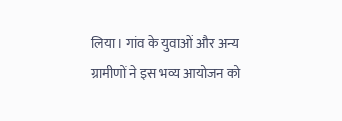लिया। गांव के युवाओं और अन्य ग्रामीणों ने इस भव्य आयोजन को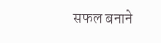सफल बनाने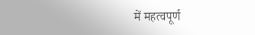में महत्वपूर्ण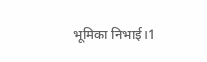भूमिका निभाई।1